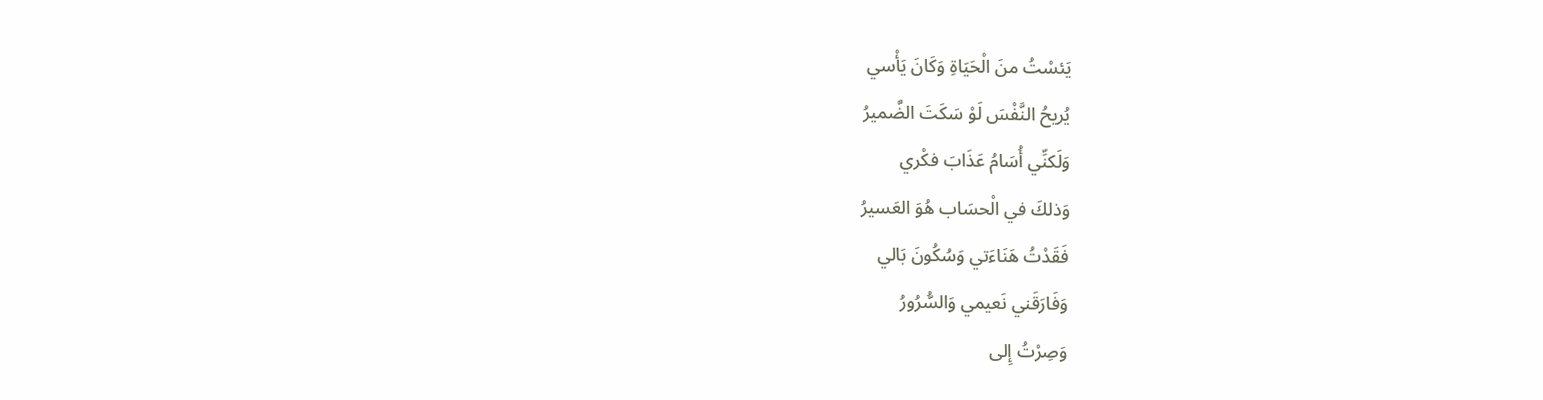يَئسْتُ منَ الْحَيَاةِ وَكَانَ يَأْسي
يُريحُ النَّفْسَ لَوْ سَكَتَ الضَّميرُ
وَلَكنِّي أُسَامُ عَذَابَ فكْري
وَذلكَ في الْحسَاب هُوَ العَسيرُ
فَقَدْتُ هَنَاءَتي وَسُكُونَ بَالي
وَفَارَقَني نَعيمي وَالسُّرُورُ
وَصِرْتُ إِلى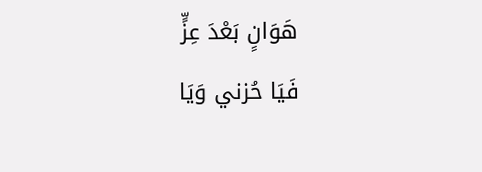هَوَانٍ بَعْدَ عِزٍّ
فَيَا حُزني وَيَا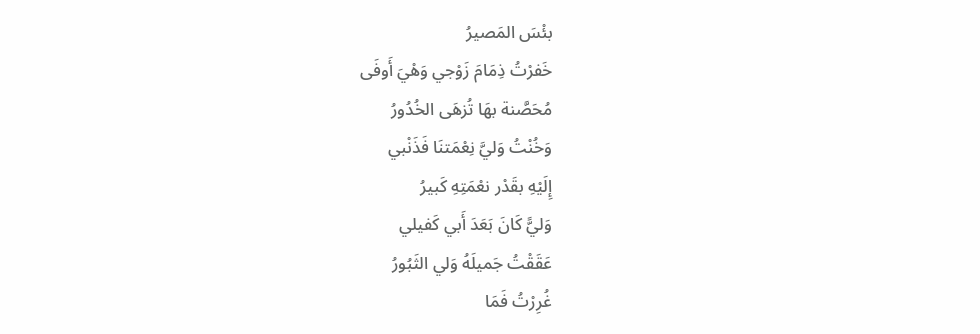بئْسَ المَصيرُ
خَفرْتُ ذِمَامَ زَوْجي وَهْيَ أَوفَى
مُحَصَّنة بهَا تُزهَى الخُدُورُ
وَخُنْتُ وَليَّ نِعْمَتنَا فَذَنْبي
إِلَيْهِ بقَدْر نعْمَتِهِ كَبيرُ
وَليًّ كَانَ بَعَدَ أَبي كَفيلي
عَقَقْتُ جَميلَهُ وَلي الثَبُورُ
غُرِرْتُ فَمَا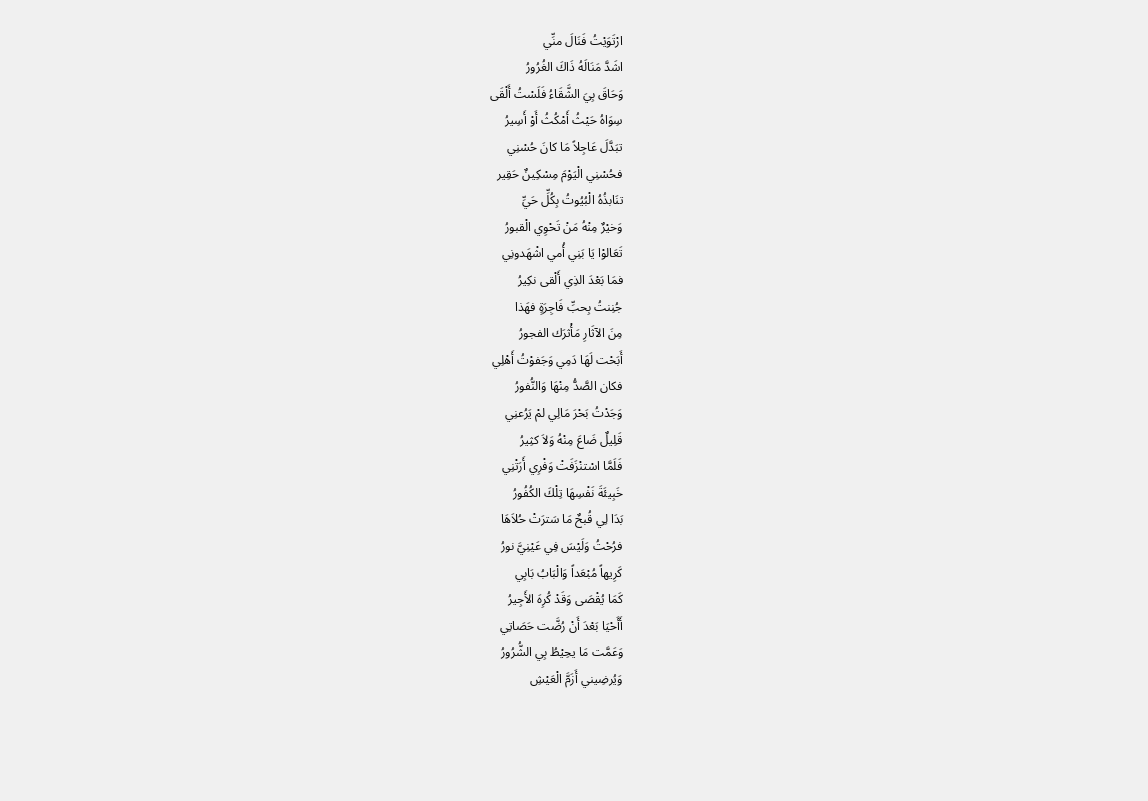ارْتَوَيْتُ فَنَالَ منِّي
اشَدَّ مَنَالَهُ ذَاكَ الغُرُورُ
وَحَاقَ بِيَ الشَّقَاءُ فَلَسْتُ أَلْقَى
سِوَاهُ حَيْثُ أَمْكُثُ أَوْ أَسِيرُ
تبَدَّلَ عَاجِلاً مَا كانَ حُسْنِي
فحُسْنِي الْيَوْمَ مِسْكِينٌ حَقِير
تنَابذُهُ الْبُيُوتُ بِكُلِّ حَيِّ
وَخيْرٌ مِنْهُ مَنْ تَحْوِي الْقبورُ
تَعَالوْا يَا بَنِي أُمي اشْهَدونِي
فمَا بَعْدَ الذِي أَلْقى نكِيرُ
جُنِنتُ بِحبِّ فَاجِرَةٍ فهَذا
مِنَ الآثَارِ مَأْثرَك الفجورُ
أَبَحْت لَهَا دَمِي وَجَفوْتُ أَهْلِي
فكان الصَّدُّ مِنْهَا وَالنُّفورُ
وَجَدْتُ بَحْرَ مَالِي لمْ يَرُعنِي
قَلِيلٌ ضَاعَ مِنْهُ وَلاَ كثِيرُ
فَلَمَّا اسْتنْزَفَتْ وَفْرِي أَرَتْنِي
خَبِيئَةَ نَفْسِهَا تِلْكَ الكُفُورُ
بَدَا لِي قُبحٌ مَا سَترَتْ حُلاَهَا
فرُحْتُ وَلَيْسَ فِي عَيْنِيَّ نورُ
كَرِيهاً مُبْعَداً وَالْبَابُ بَابِي
كَمَا يُقْصَى وَقَدْ كُرِهَ الأَجِيرُ
أَأَحْيَا بَعْدَ أَنْ رُضَّت حَصَاتِي
وَعَمَّت مَا يحِيْطُ بِي الشُّرُورُ
وَيُرضِيني أَزَمَّ الْعَيْشِ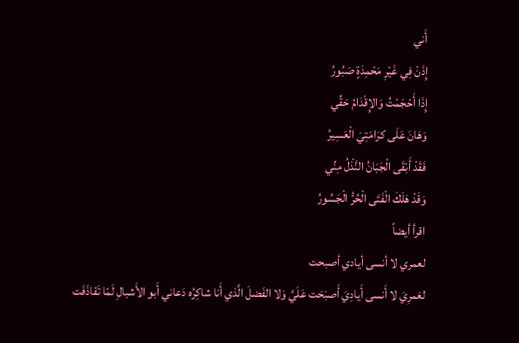أَني
إِذَنْ فِي غَيْرِ مَحْمِدَةٍ صَبُورُ
إِذَا أَحْجَمْتُ وَالإِقْدَامُ حَقِّي
وَهَانَ عَلَى كرَامَتِيَ الْعَسِيرُ
فَقَدْ أَبْقَى الْجَبَانُ النَّذْلُ مِنِّي
وَقَدْ هَلَكَ الْفَتَى الْحُرُّ الْجَسُورُ
اقرأ أيضاً
لعمري لا أنسى أيادي أصبحت
لعَمرِيَ لا أَنسى أَيادِيَ أَصبَحَت عَلَيَّ وَلا الفَضلَ الَّذي أَنا شاكِرُه دَعاني أَبو الأَشبالِ لَمّا تَقاذَفَت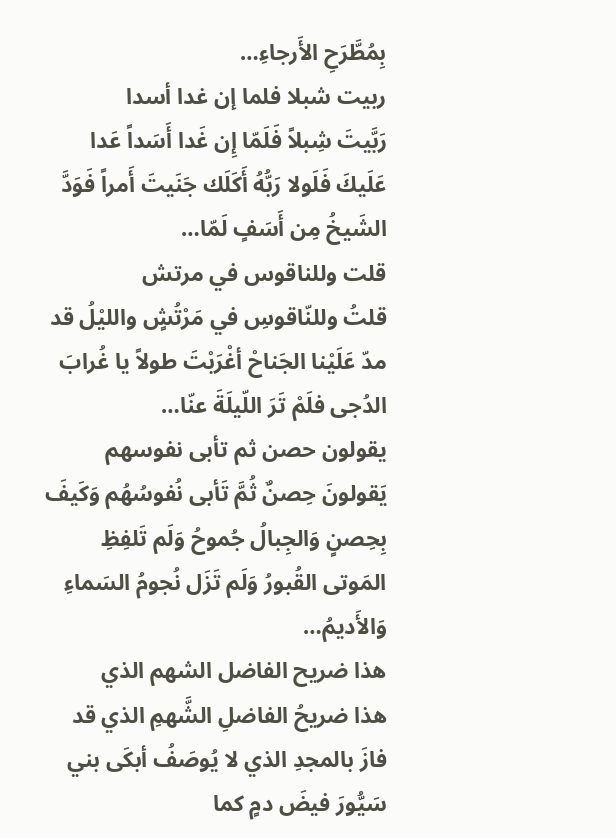بِمُطَّرَحِ الأَرجاءِ…
ربيت شبلا فلما إن غدا أسدا
رَبَّيتَ شِبلاً فَلَمّا إِن غَدا أَسَداً عَدا عَلَيكَ فَلَولا رَبُّهُ أَكَلَك جَنَيتَ أَمراً فَوَدَّ الشَيخُ مِن أَسَفٍ لَمّا…
قلت وللناقوس في مرتش
قلتُ وللنّاقوسِ في مَرْتُشٍ والليْلُ قد مدّ عَلَيْنا الجَناحْ أغْرَبْتَ طولاً يا غُرابَ الدُجى فلَمْ تَرَ اللّيلَةَ عنّا…
يقولون حصن ثم تأبى نفوسهم
يَقولونَ حِصنٌ ثُمَّ تَأبى نُفوسُهُم وَكَيفَ بِحِصنٍ وَالجِبالُ جُموحُ وَلَم تَلفِظِ المَوتى القُبورُ وَلَم تَزَل نُجومُ السَماءِ وَالأَديمُ…
هذا ضريح الفاضل الشهم الذي
هذا ضريحُ الفاضلِ الشَّهمِ الذي قد فازَ بالمجدِ الذي لا يُوصَفُ أبكَى بني سَيُّورَ فيضَ دمٍ كما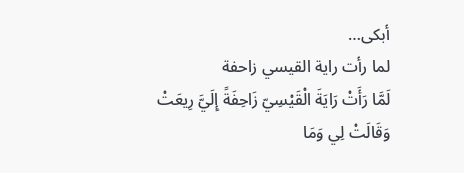أبكى…
لما رأت راية القيسي زاحفة
لَمَّا رَأَتْ رَايَةَ الْقَيْسِيّ زَاحِفَةً إِلَيَّ رِيعَتْ وَقَالَتْ لِي وَمَا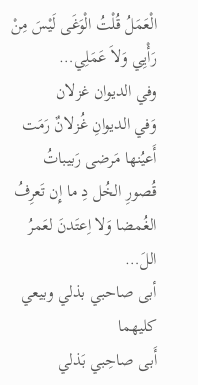الْعَمَلُ قُلْتُ الْوَغَى لَيْسَ مِنْ رَأْيِي وَلاَ عَمَلِي…
وفي الديوان غزلان
وَفي الديوانِ غُزلانٌ رَمَت أَعيُنها مَرضى رَبيباتُ قُصورِ الخُل دِ ما إِن تَعرِفُ الغُمضا وَلا اِعتَدنَ لعَمرُ اللَ…
أبى صاحبي بذلي وبيعي كليهما
أَبى صاحِبي بَذلي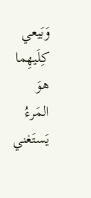وَبَيعي كِلَيهِما هوَ المَرءُ يَستَغني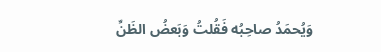وَيُحمَدُ صاحِبُه فَقُلتُ وَبَعضُ الظَنِّ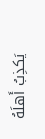يَكذِبُ أَهلَهُ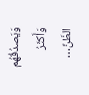وَيَصدُقُهُم وَأَكثَرُ الظَنِّ…